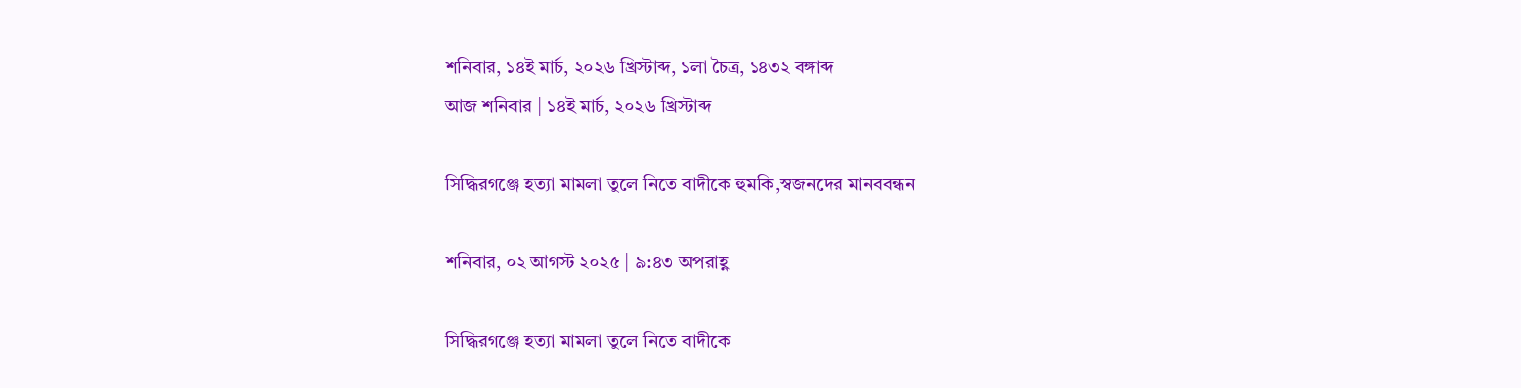শনিবার, ১৪ই মার্চ, ২০২৬ খ্রিস্টাব্দ, ১লা চৈত্র, ১৪৩২ বঙ্গাব্দ
আজ শনিবার | ১৪ই মার্চ, ২০২৬ খ্রিস্টাব্দ

সিদ্ধিরগঞ্জে হত্যা মামলা তুলে নিতে বাদীকে হুমকি,স্বজনদের মানববন্ধন

শনিবার, ০২ আগস্ট ২০২৫ | ৯:৪৩ অপরাহ্ণ

সিদ্ধিরগঞ্জে হত্যা মামলা তুলে নিতে বাদীকে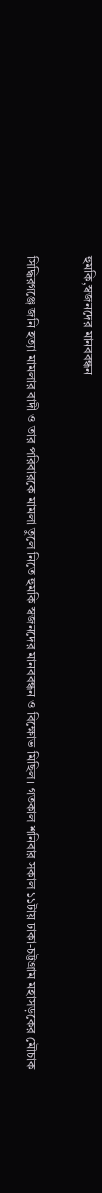হুমকি,স্বজনদের মানববন্ধন

সিদ্ধিরগঞ্জে জনি হত্যা মামলার বাদী ও তার পরিবারকে মামলা তুলে নিতে হুমকি স্বজনদের মানববন্ধন ও বিক্ষোভ মিছিল। গতকাল শনিবার সকাল ১১টায় ঢাকা-চট্টগ্রাম মহাসড়কের মৌচাক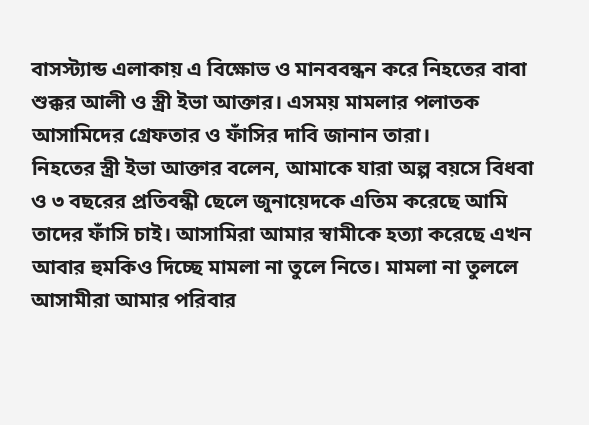বাসস্ট্যান্ড এলাকায় এ বিক্ষোভ ও মানববন্ধন করে নিহতের বাবা শুক্কর আলী ও স্ত্রী ইভা আক্তার। এসময় মামলার পলাতক আসামিদের গ্রেফতার ও ফাঁসির দাবি জানান তারা।
নিহতের স্ত্রী ইভা আক্তার বলেন, আমাকে যারা অল্প বয়সে বিধবা ও ৩ বছরের প্রতিবন্ধী ছেলে জুনায়েদকে এতিম করেছে আমি তাদের ফাঁসি চাই। আসামিরা আমার স্বামীকে হত্যা করেছে এখন আবার হুমকিও দিচ্ছে মামলা না তুলে নিতে। মামলা না তুললে আসামীরা আমার পরিবার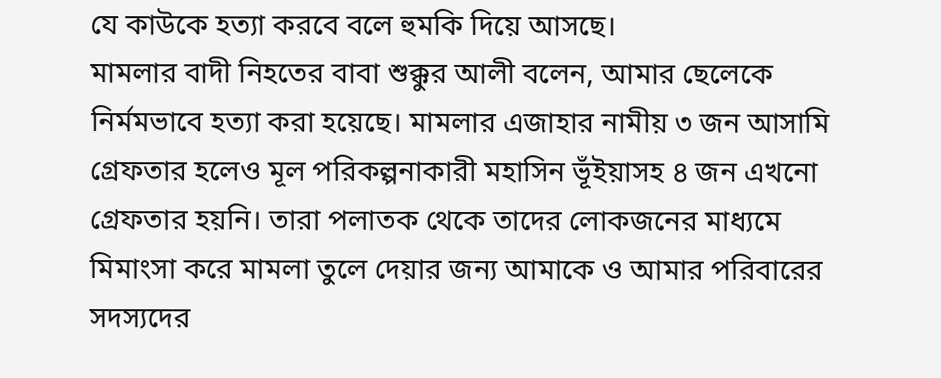যে কাউকে হত্যা করবে বলে হুমকি দিয়ে আসছে।
মামলার বাদী নিহতের বাবা শুক্কুর আলী বলেন, আমার ছেলেকে নির্মমভাবে হত্যা করা হয়েছে। মামলার এজাহার নামীয় ৩ জন আসামি গ্রেফতার হলেও মূল পরিকল্পনাকারী মহাসিন ভূঁইয়াসহ ৪ জন এখনো গ্রেফতার হয়নি। তারা পলাতক থেকে তাদের লোকজনের মাধ্যমে মিমাংসা করে মামলা তুলে দেয়ার জন্য আমাকে ও আমার পরিবারের সদস্যদের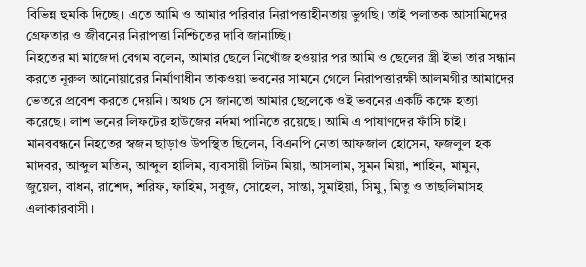বিভিন্ন হুমকি দিচ্ছে। এতে আমি ও আমার পরিবার নিরাপত্তাহীনতায় ভুগছি। তাই পলাতক আসামিদের গ্রেফতার ও জীবনের নিরাপত্তা নিশ্চিতের দাবি জানাচ্ছি।
নিহতের মা মাজেদা বেগম বলেন, আমার ছেলে নিখোঁজ হওয়ার পর আমি ও ছেলের স্ত্রী ইভা তার সন্ধান করতে নূরুল আনোয়ারের নির্মাণাধীন তাকওয়া ভবনের সামনে গেলে নিরাপত্তারক্ষী আলমগীর আমাদের ভেতরে প্রবেশ করতে দেয়নি। অথচ সে জানতো আমার ছেলেকে ওই ভবনের একটি কক্ষে হত্যা করেছে। লাশ ভনের লিফটের হাউজের নর্দমা পানিতে রয়েছে। আমি এ পাষাণদের ফাঁসি চাই। মানববন্ধনে নিহতের স্বজন ছাড়াও উপস্থিত ছিলেন, বিএনপি নেতা আফজাল হোসেন, ফজলুল হক মাদবর, আব্দুল মতিন, আব্দুল হালিম, ব্যবসায়ী লিটন মিয়া, আসলাম, সুমন মিয়া, শাহিন, মামুন, জুয়েল, বাধন, রাশেদ, শরিফ, ফাহিম, সবুজ, সোহেল, সান্তা, সুমাইয়া, সিমু, মিতু ও তাছলিমাসহ এলাকারবাসী।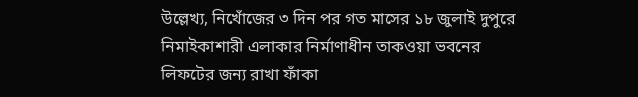উল্লেখ্য, নিখোঁজের ৩ দিন পর গত মাসের ১৮ জুলাই দুপুরে নিমাইকাশারী এলাকার নির্মাণাধীন তাকওয়া ভবনের লিফটের জন্য রাখা ফাঁকা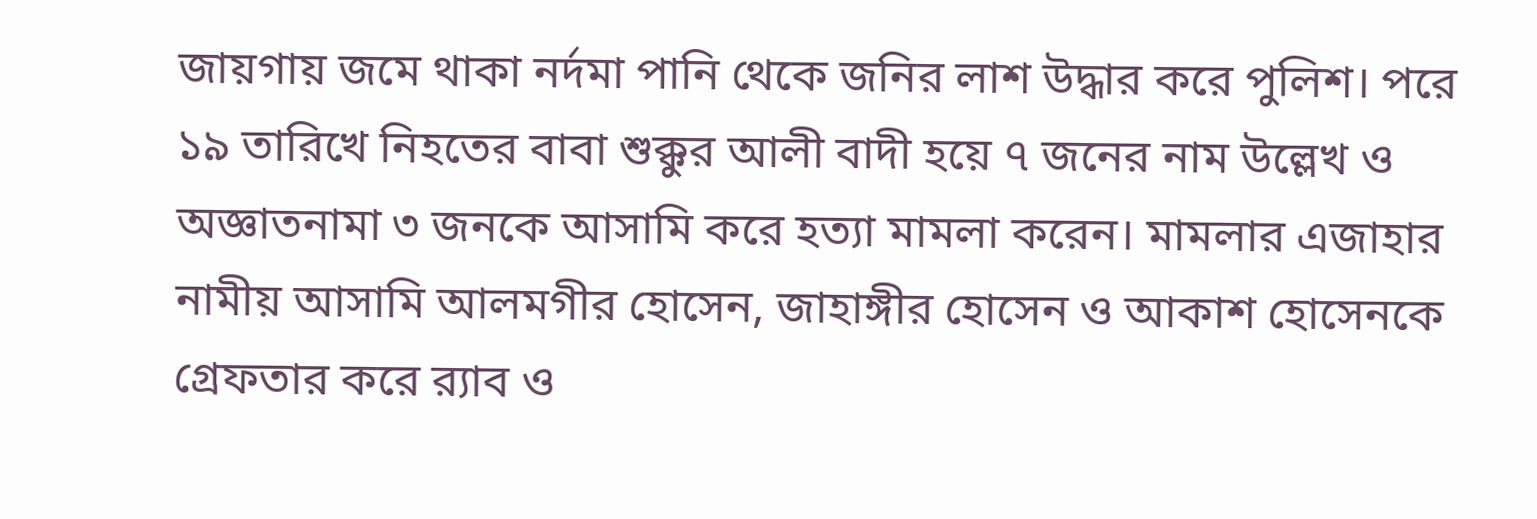জায়গায় জমে থাকা নর্দমা পানি থেকে জনির লাশ উদ্ধার করে পুলিশ। পরে ১৯ তারিখে নিহতের বাবা শুক্কুর আলী বাদী হয়ে ৭ জনের নাম উল্লেখ ও অজ্ঞাতনামা ৩ জনকে আসামি করে হত্যা মামলা করেন। মামলার এজাহার নামীয় আসামি আলমগীর হোসেন, জাহাঙ্গীর হোসেন ও আকাশ হোসেনকে গ্রেফতার করে র‌্যাব ও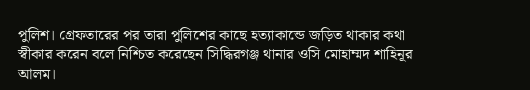পুলিশ। গ্রেফতারের পর তারা পুলিশের কাছে হত্যাকান্ডে জড়িত থাকার কথা স্বীকার করেন বলে নিশ্চিত করেছেন সিদ্ধিরগঞ্জ থানার ওসি মোহাম্মদ শাহিনূর আলম।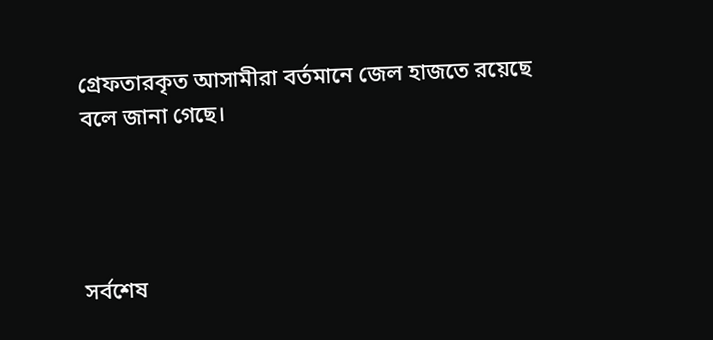গ্রেফতারকৃত আসামীরা বর্তমানে জেল হাজতে রয়েছে বলে জানা গেছে।




সর্বশেষ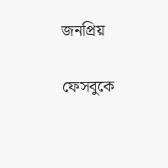জনপ্রিয়

ফেসবুকে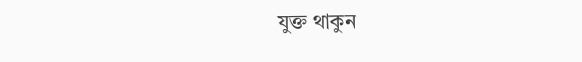যুক্ত থাকুন